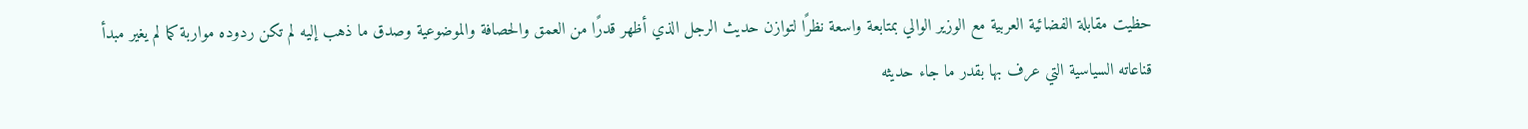حظيت مقابلة الفضائية العربية مع الوزير الوالي بمتابعة واسعة نظرًا لتوازن حديث الرجل الذي أظهر قدرًا من العمق والحصافة والموضوعية وصدق ما ذهب إليه لم تكن ردوده مواربة كما لم يغير مبدأ قناعاته السياسية التي عرف بها بقدر ما جاء حديثه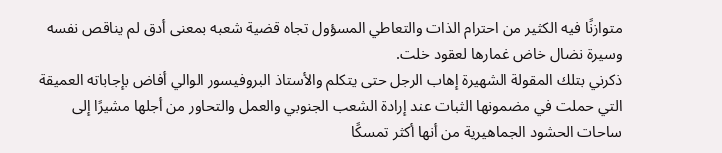متوازنًا فيه الكثير من احترام الذات والتعاطي المسؤول تجاه قضية شعبه بمعنى أدق لم يناقص نفسه وسيرة نضال خاض غمارها لعقود خلت.
ذكرني بتلك المقولة الشهيرة إهاب الرجل حتى يتكلم والأستاذ البروفيسور الوالي أفاض بإجاباته العميقة التي حملت في مضمونها الثبات عند إرادة الشعب الجنوبي والعمل والتحاور من أجلها مشيرًا إلى ساحات الحشود الجماهيرية من أنها أكثر تمسكًا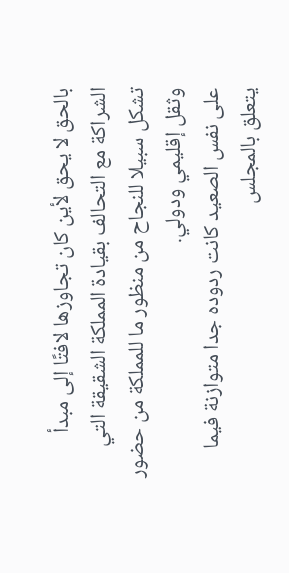بالحق لا يحق لأين كان تجاوزها لافتًا إلى مبدأ الشراكة مع التحالف بقيادة المملكة الشقيقة التي تشكل سبيلا للنجاح من منظور ما للمملكة من حضور وثقل إقليمي ودولي.
على نفس الصعيد كانت ردوده جدا متوازنة فيما يتعلق بالمجلس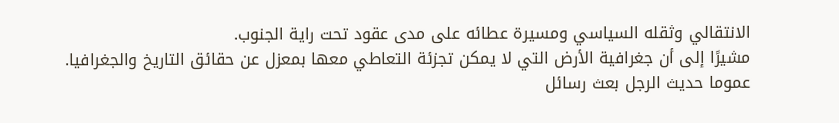الانتقالي وثقله السياسي ومسيرة عطائه على مدى عقود تحت راية الجنوب.
مشيرًا إلى أن جغرافية الأرض التي لا يمكن تجزئة التعاطي معها بمعزل عن حقائق التاريخ والجغرافيا.
عموما حديث الرجل بعث رسائل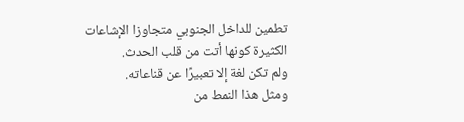تطمين للداخل الجنوبي متجاوزا الإشاعات الكثيرة كونها أتت من قلب الحدث.
ولم تكن لغة إلا تعبيرًا عن قناعاته.
ومثل هذا النمط من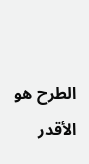الطرح هو الأقدر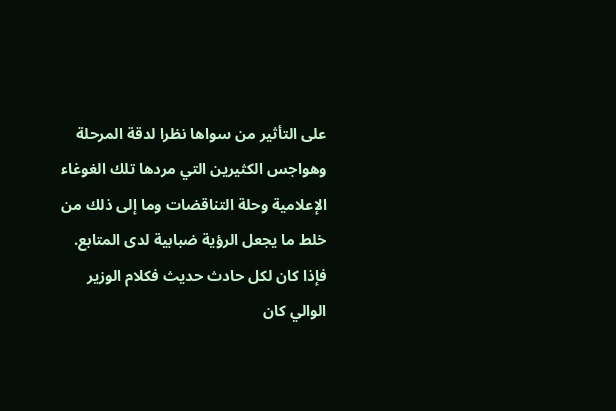على التأثير من سواها نظرا لدقة المرحلة وهواجس الكثيرين التي مردها تلك الغوغاء الإعلامية وحلة التناقضات وما إلى ذلك من خلط ما يجعل الرؤية ضبابية لدى المتابع.
فإذا كان لكل حادث حديث فكلام الوزير الوالي كان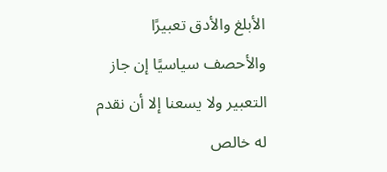الأبلغ والأدق تعبيرًا والأحصف سياسيًا إن جاز التعبير ولا يسعنا إلا أن نقدم له خالص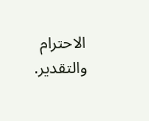الاحترام والتقدير.